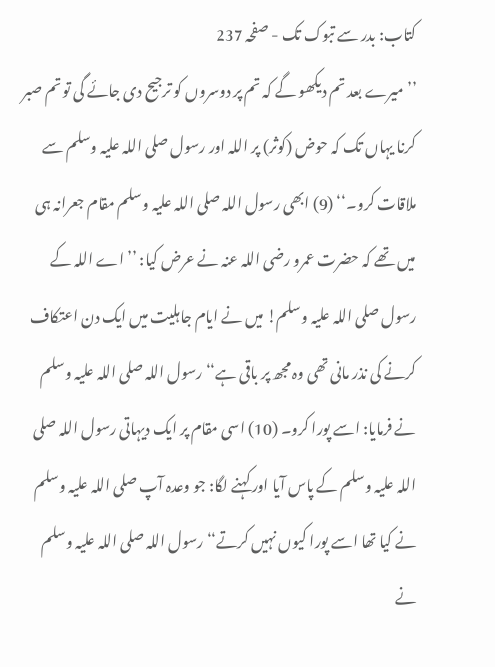کتاب: بدر سے تبوک تک - صفحہ 237
’’میرے بعد تم دیکھو گے کہ تم پر دوسروں کو ترجیح دی جائے گی تو تم صبر کرنا یہاں تک کہ حوض (کوثر) پر اللہ اور رسول صلی اللہ علیہ وسلم سے ملاقات کرو۔‘‘ (9) ابھی رسول اللہ صلی اللہ علیہ وسلم مقام جعرانہ ہی میں تھے کہ حضرت عمرو رضی اللہ عنہ نے عرض کیا: ’’اے اللہ کے رسول صلی اللہ علیہ وسلم! میں نے ایام جاہلیت میں ایک دن اعتکاف کرنے کی نذر مانی تھی وہ مجھ پر باقی ہے‘‘ رسول اللہ صلی اللہ علیہ وسلم نے فرمایا: اسے پورا کرو۔ (10) اسی مقام پر ایک دیہاتی رسول اللہ صلی اللہ علیہ وسلم کے پاس آیا اور کہنے لگا: جو وعدہ آپ صلی اللہ علیہ وسلم نے کیا تھا اسے پورا کیوں نہیں کرتے‘‘ رسول اللہ صلی اللہ علیہ وسلم نے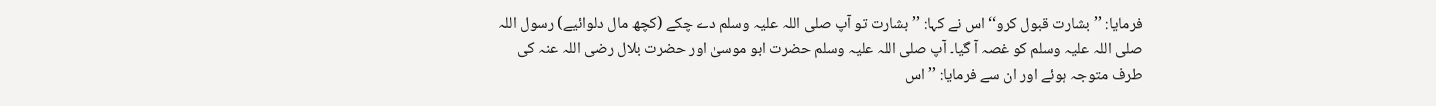فرمایا: ’’بشارت قبول کرو‘‘ اس نے کہا: ’’بشارت تو آپ صلی اللہ علیہ وسلم دے چکے (کچھ مال دلوائیے) رسول اللہ صلی اللہ علیہ وسلم کو غصہ آ گیا۔ آپ صلی اللہ علیہ وسلم حضرت ابو موسیٰ اور حضرت بلال رضی اللہ عنہ کی طرف متوجہ ہوئے اور ان سے فرمایا: ’’اس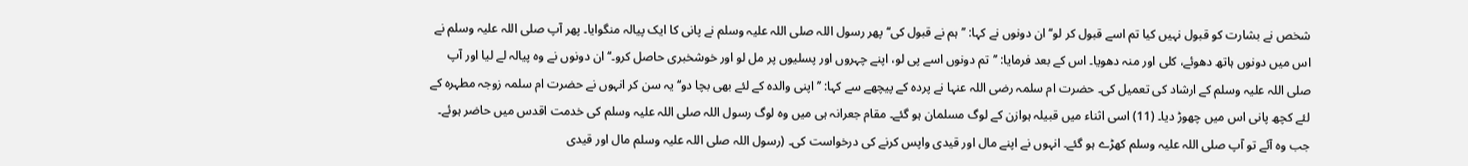شخص نے بشارت کو قبول نہیں کیا تم اسے قبول کر لو‘‘ ان دونوں نے کہا: ’’ہم نے قبول کی‘‘ پھر رسول اللہ صلی اللہ علیہ وسلم نے پانی کا ایک پیالہ منگوایا۔ پھر آپ صلی اللہ علیہ وسلم نے اس میں دونوں ہاتھ دھوئے، کلی اور منہ دھویا۔ اس کے بعد فرمایا: ’’تم دونوں اسے پی لو، اپنے چہروں اور پسلیوں پر مل لو اور خوشخبری حاصل کرو۔‘‘ ان دونوں نے وہ پیالہ لے لیا اور آپ صلی اللہ علیہ وسلم کے ارشاد کی تعمیل کی۔ حضرت ام سلمہ رضی اللہ عنہا نے پردہ کے پیچھے سے کہا: ’’اپنی والدہ کے لئے بھی بچا دو‘‘ یہ سن کر انہوں نے حضرت ام سلمہ زوجہ مطہرہ کے لئے کچھ پانی اس میں چھوڑ دیا۔ (11) اسی اثناء میں قبیلہ ہوازن کے لوگ مسلمان ہو گئے۔ مقام جعرانہ ہی میں وہ لوگ رسول اللہ صلی اللہ علیہ وسلم کی خدمت اقدس میں حاضر ہوئے۔ جب وہ آئے تو آپ صلی اللہ علیہ وسلم کھڑے ہو گئے۔ انہوں نے اپنے مال اور قیدی واپس کرنے کی درخواست کی۔ (رسول اللہ صلی اللہ علیہ وسلم مال اور قیدی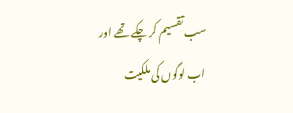سب تقسیم کر چکے تھے اور اب لوگوں کی ملکیت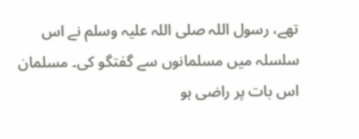تھے، رسول اللہ صلی اللہ علیہ وسلم نے اس سلسلہ میں مسلمانوں سے گفتگو کی۔ مسلمان اس بات پر راضی ہو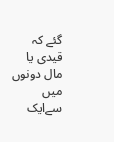گئے کہ قیدی یا مال دونوں میں سےایک